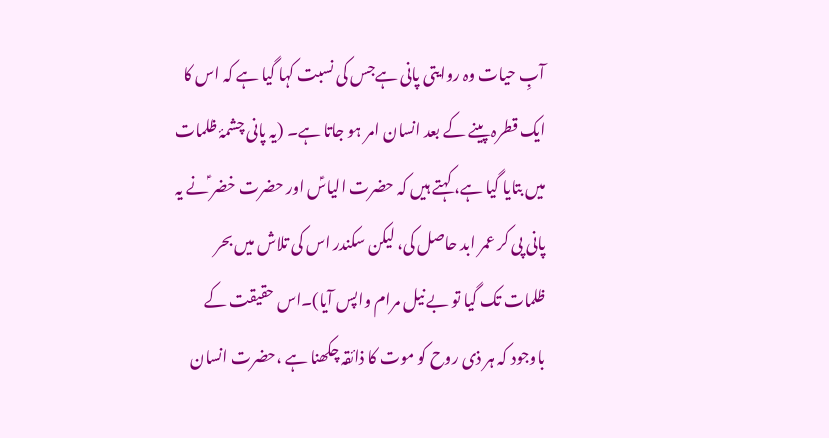آبِ حیات وہ روایتی پانی ہےجس کی نسبت کہا گیا ہے کہ اس کا ایک قطرہ پینے کے بعد انسان امر ہو جاتا ہے۔ (یہ پانی چشمۂ ظلمات میں بتایا گیا ہے، کہتے ہیں کہ حضرت الیاسؑ اور حضرت خضر ؑنے یہ پانی پی کر عمر ابد حاصل کی، لیکن سکندر اس کی تلاش میں بحر ظلمات تک گیا تو بے نیل مرام واپس آیا)۔اس حقیقت کے باوجود کہ ہر ذی روح کو موت کا ذائقہ چکھنا ہے ،حضرت انسان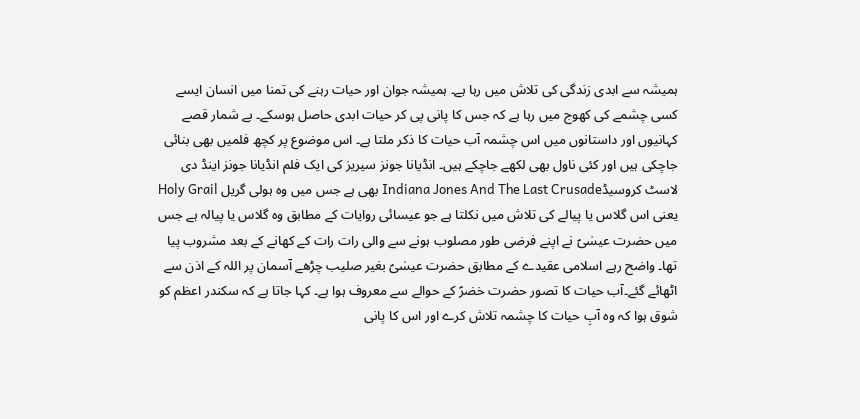ہمیشہ سے ابدی زندگی کی تلاش میں رہا ہے۔ ہمیشہ جوان اور حیات رہنے کی تمنا میں انسان ایسے کسی چشمے کی کھوج میں رہا ہے کہ جس کا پانی پی کر حیات ابدی حاصل ہوسکے۔ بے شمار قصے کہانیوں اور داستانوں میں اس چشمہ آب حیات کا ذکر ملتا ہے۔ اس موضوع پر کچھ فلمیں بھی بنائی جاچکی ہیں اور کئی ناول بھی لکھے جاچکے ہیں۔ انڈیانا جونز سیریز کی ایک فلم انڈیانا جونز اینڈ دی لاسٹ کروسیڈIndiana Jones And The Last Crusade بھی ہے جس میں وہ ہولی گریل Holy Grail یعنی اس گلاس یا پیالے کی تلاش میں نکلتا ہے جو عیسائی روایات کے مطابق وہ گلاس یا پیالہ ہے جس میں حضرت عیسٰیؑ نے اپنے فرضی طور مصلوب ہونے سے والی رات رات کے کھانے کے بعد مشروب پیا تھا۔ واضح رہے اسلامی عقیدے کے مطابق حضرت عیسٰیؑ بغیر صلیب چڑھے آسمان پر اللہ کے اذن سے اٹھائے گئے۔آب حیات کا تصور حضرت خضرؑ کے حوالے سے معروف ہوا ہے۔ کہا جاتا ہے کہ سکندر اعظم کو شوق ہوا کہ وہ آبِ حیات کا چشمہ تلاش کرے اور اس کا پانی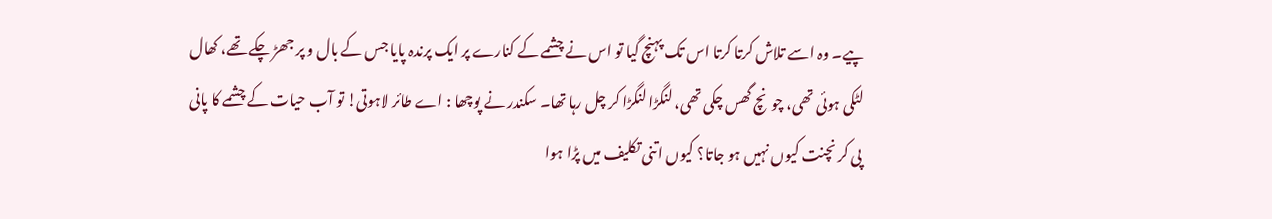پیے۔ وہ اسے تلاش کرتا کرتا اس تک پہنچ گیا تو اس نے چشمے کے کنارے پر ایک پرندہ پایا جس کے بال و پر جھڑ چکے تھے، کھال لٹکی ہوئی تھی، چونچ گھس چکی تھی، لنگڑا لنگڑا کر چل رہا تھا۔ سکندر نے پوچھا : اے طائر لاہوتی! تو آب حیات کے چشمے کا پانی پی کر نچنت کیوں نہیں ہو جاتا؟ کیوں اتنی تکلیف میں پڑا ہوا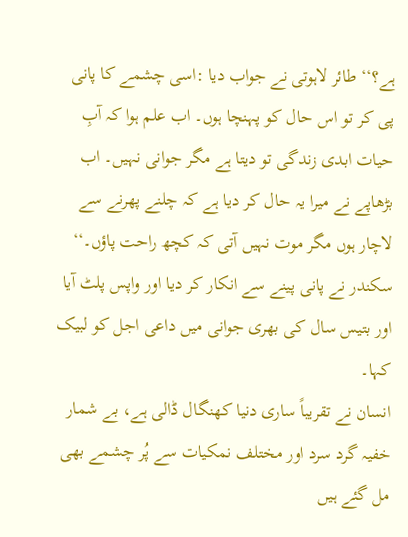ہے؟‘‘ طائر لاہوتی نے جواب دیا :اسی چشمے کا پانی پی کر تو اس حال کو پہنچا ہوں۔ اب علم ہوا کہ آبِ حیات ابدی زندگی تو دیتا ہے مگر جوانی نہیں۔ اب بڑھاپے نے میرا یہ حال کر دیا ہے کہ چلنے پھرنے سے لاچار ہوں مگر موت نہیں آتی کہ کچھ راحت پاؤں۔‘‘ سکندر نے پانی پینے سے انکار کر دیا اور واپس پلٹ آیا اور بتیس سال کی بھری جوانی میں داعی اجل کو لبیک کہا۔
انسان نے تقریباً ساری دنیا کھنگال ڈالی ہے، بے شمار خفیہ گرد سرد اور مختلف نمکیات سے پُر چشمے بھی مل گئے ہیں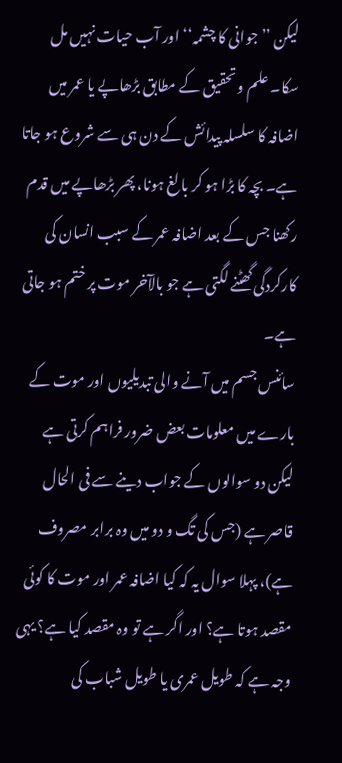لیکن ’’جوانی کا چشمہ‘‘ اور آب حیات نہیں مل سکا۔ علم و تحقیق کے مطابق بڑھاپے یا عمر میں اضافہ کا سلسلہ پیدائش کے دن ہی سے شروع ہو جاتا ہے۔ بچہ کا بڑا ہو کر بالغ ہونا، پھر بڑھاپے میں قدم رکھنا جس کے بعد اضافہ عمر کے سبب انسان کی کارکردگی گھٹنے لگتی ہے جو بالآخر موت پر ختم ہو جاتی ہے۔
سائنس جسم میں آنے والی تبدیلیوں اور موت کے بارے میں معلومات بعض ضرور فراہم کرتی ہے لیکن دو سوالوں کے جواب دینے سے فی الحال قاصر ہے (جس کی تگ و دو میں وہ برابر مصروف ہے)، پہلا سوال یہ کہ کیا اضافہ عمر اور موت کا کوئی مقصد ہوتا ہے؟ اور اگر ہے تو وہ مقصد کیا ہے؟ یہی وجہ ہے کہ طویل عمری یا طویل شباب کی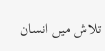تلاش میں انسان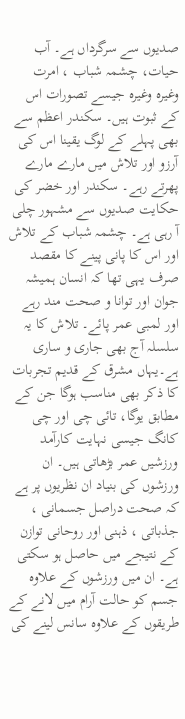صدیوں سے سرگرداں ہے۔ آب حیات، چشمہ شباب ، امرت وغیرہ وغیرہ جیسے تصورات اس کے ثبوت ہیں۔ سکندر اعظم سے بھی پہلے کے لوگ یقینا اس کی آرزو اور تلاش میں مارے مارے پھرتے رہے۔ سکندر اور خضر کی حکایت صدیوں سے مشہور چلی آ رہی ہے۔ چشمہ شباب کے تلاش اور اس کا پانی پینے کا مقصد صرف یہی تھا کہ انسان ہمیشہ جوان اور توانا و صحت مند رہے اور لمبی عمر پائے۔ تلاش کا یہ سلسلہ آج بھی جاری و ساری ہے۔یہاں مشرق کے قدیم تجربات کا ذکر بھی مناسب ہوگا جن کے مطابق یوگا، تائی چی اور چی کانگ جیسی نہایت کارآمد ورزشیں عمر بڑھاتی ہیں۔ ان ورزشوں کی بنیاد ان نظریوں پر ہے کہ صحت دراصل جسمانی ، جذباتی ، ذہنی اور روحانی توازن کے نتیجے میں حاصل ہو سکتی ہے۔ ان میں ورزشوں کے علاوہ جسم کو حالت آرام میں لانے کے طریقوں کے علاوہ سانس لینے کی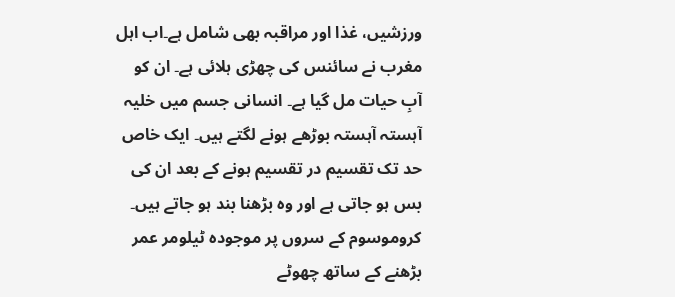ورزشیں، غذا اور مراقبہ بھی شامل ہے۔اب اہل مغرب نے سائنس کی چھڑی ہلائی ہے۔ ان کو آبِ حیات مل گیا ہے۔ انسانی جسم میں خلیہ آہستہ آہستہ بوڑھے ہونے لگتے ہیں۔ ایک خاص حد تک تقسیم در تقسیم ہونے کے بعد ان کی بس ہو جاتی ہے اور وہ بڑھنا بند ہو جاتے ہیں۔ کروموسوم کے سروں پر موجودہ ٹیلومر عمر بڑھنے کے ساتھ چھوٹے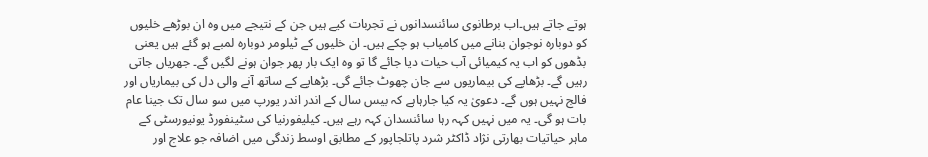ہوتے جاتے ہیں۔اب برطانوی سائنسدانوں نے تجربات کیے ہیں جن کے نتیجے میں وہ ان بوڑھے خلیوں کو دوبارہ نوجوان بنانے میں کامیاب ہو چکے ہیں۔ ان خلیوں کے ٹیلومر دوبارہ لمبے ہو گئے ہیں یعنی بڈھوں کو اب یہ کیمیائی آب حیات دیا جائے گا تو وہ ایک بار پھر جوان ہونے لگیں گے۔ جھریاں جاتی رہیں گے۔ بڑھاپے کی بیماریوں سے جان چھوٹ جائے گی۔ بڑھاپے کے ساتھ آنے والی دل کی بیماریاں اور فالج نہیں ہوں گے۔ دعویٰ یہ کیا جارہاہے کہ بیس سال کے اندر اندر یورپ میں سو سال تک جینا عام بات ہو گی۔ یہ میں نہیں کہہ رہا سائنسدان کہہ رہے ہیں۔ کیلیفورنیا کی سٹینفورڈ یونیورسٹی کے ماہر حیاتیات بھارتی نژاد ڈاکٹر شرد پاتلجاپور کے مطابق اوسط زندگی میں اضافہ جو علاج اور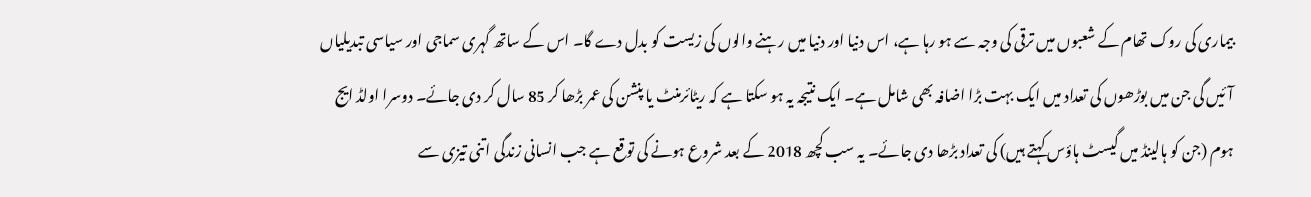بیماری کی روک تھام کے شعبوں میں ترقی کی وجہ سے ہو رہا ہے، اس دنیا اور دنیا میں رہنے والوں کی زیست کو بدل دے گا۔ اس کے ساتھ گہری سماجی اور سیاسی تبدیلیاں آئیں گی جن میں بوڑھوں کی تعداد میں ایک بہت بڑا اضافہ بھی شامل ہے۔ ایک نتیجہ یہ ہو سکتا ہے کہ ریٹائرمنٹ یا پنشن کی عمر بڑھا کر 85 سال کر دی جائے۔ دوسرا اولڈ ایج ہوم (جن کو ہالینڈ میں گیسٹ ہاؤس کہتے ہیں) کی تعداد بڑھا دی جائے۔ یہ سب کچھ 2018 کے بعد شروع ہونے کی توقع ہے جب انسانی زندگی اتنی تیزی سے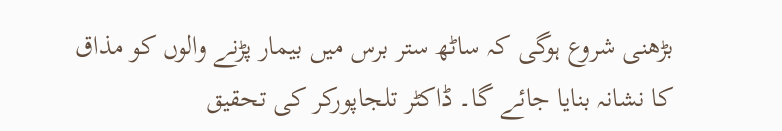بڑھنی شروع ہوگی کہ ساٹھ ستر برس میں بیمار پڑنے والوں کو مذاق کا نشانہ بنایا جائے گا۔ ڈاکٹر تلجاپورکر کی تحقیق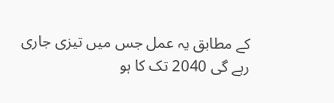کے مطابق یہ عمل جس میں تیزی جاری رہے گی 2040 تک کا ہو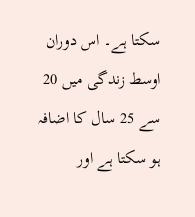سکتا ہے۔ اس دوران اوسط زندگی میں 20 سے 25 سال کا اضافہ ہو سکتا ہے اور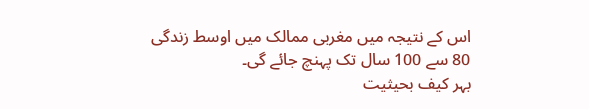اس کے نتیجہ میں مغربی ممالک میں اوسط زندگی 80 سے 100 سال تک پہنچ جائے گی۔
بہر کیف بحیثیت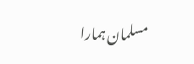مسلمان ہمارا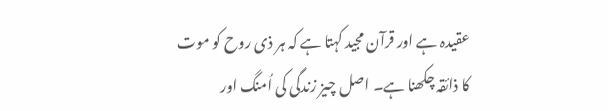عقیدہ ہے اور قرآن مجید کہتا ہے کہ ہر ذی روح کو موت کا ذائقہ چکھنا ہے۔ اصل چیز زندگی کی اُمنگ اور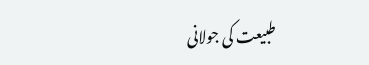طبیعت کی جولانی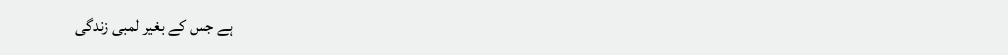ہے جس کے بغیر لمبی زندگی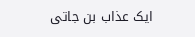ایک عذاب بن جاتی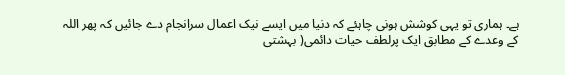ہے۔ ہماری تو یہی کوشش ہونی چاہئے کہ دنیا میں ایسے نیک اعمال سرانجام دے جائیں کہ پھر اللہ کے وعدے کے مطابق ایک پرلطف حیات دائمی( بہشتی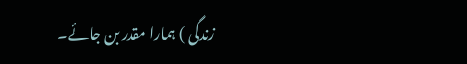زندگی ) ہمارا مقدر بن جائے۔